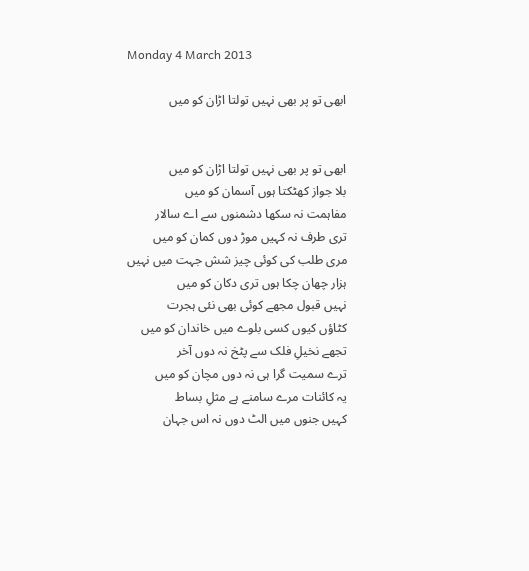Monday 4 March 2013

ابھی تو پر بھی نہیں تولتا اڑان کو میں


ابھی تو پر بھی نہیں تولتا اڑان کو میں
بلا جواز کھٹکتا ہوں آسمان کو میں
مفاہمت نہ سکھا دشمنوں سے اے سالار
تری طرف نہ کہیں موڑ دوں کمان کو میں
مری طلب کی کوئی چیز شش جہت میں نہیں
ہزار چھان چکا ہوں تری دکان کو میں
نہیں قبول مجھے کوئی بھی نئی ہجرت
کٹاؤں کیوں کسی بلوے میں خاندان کو میں
تجھے نخیلِ فلک سے پٹخ نہ دوں آخر
ترے سمیت گرا ہی نہ دوں مچان کو میں
یہ کائنات مرے سامنے ہے مثلِ بساط
کہیں جنوں میں الٹ دوں نہ اس جہان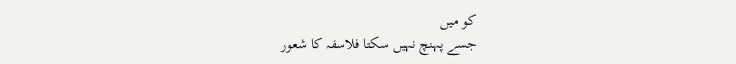کو میں
جسے پہنچ نہیں سکتا فلاسفہ کا شعور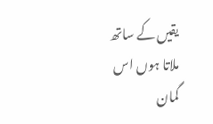یقیں کے ساتھ ملاتا ہوں اس گمان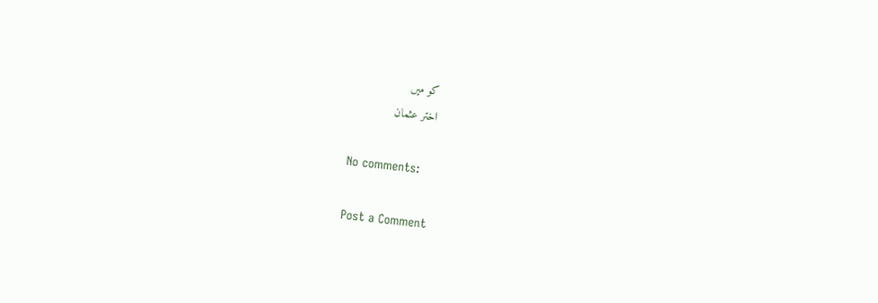کو میں
اختر عثمان

No comments:

Post a Comment